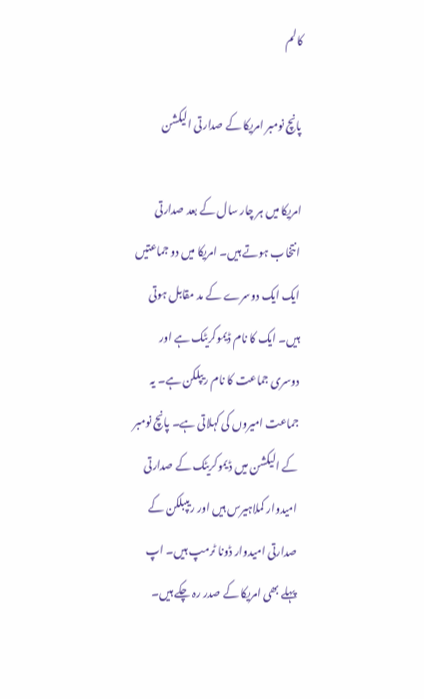کالم

پانچ نومبر امریکا کے صدارتی الیکشن

امریکا میں ہر چار سال کے بعد صدارتی انتخاب ہوتے ہیں۔ امریکا میں دو جماعتیں ایک ایک دوسرے کے مد مقابل ہوتی ہیں۔ ایک کا نام ڈیموکریٹک ہے اور دوسری جماعت کا نام ریپلکن ہے۔ یہ جماعت امیروں کی کہلاتی ہے۔ پانچ نومبر کے الیکشن میں ڈیموکریٹک کے صدارتی امیدوار کملاہیرس ہیں اور ریپبلکن کے صدارتی امیدوار ڈونا ٹرمپ ہیں۔ اپ پہلے بھی امریکا کے صدر رہ چکے ہیں۔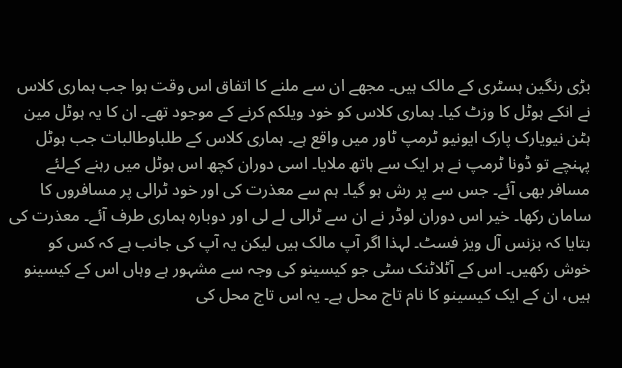بڑی رنگین ہسٹری کے مالک ہیں۔ مجھے ان سے ملنے کا اتفاق اس وقت ہوا جب ہماری کلاس نے انکے ہوٹل کا وزٹ کیا۔ ہماری کلاس کو خود ویلکم کرنے کے موجود تھے۔ ان کا یہ ہوٹل مین ہٹن نیویارک پارک ایونیو ٹرمپ ٹاور میں واقع ہے۔ ہماری کلاس کے طلباوطالبات جب ہوٹل پہنچے تو ڈونا ٹرمپ نے ہر ایک سے ہاتھ ملایا۔ اسی دوران کچھ اس ہوٹل میں رہنے کےلئے مسافر بھی آئے۔ جس سے پر رش ہو گیا۔ ہم سے معذرت کی اور خود ٹرالی پر مسافروں کا سامان رکھا۔ خیر اس دوران لوڈر نے ان سے ٹرالی لے لی اور دوبارہ ہماری طرف آئے۔ معذرت کی بتایا کہ بزنس آل ویز فسٹ۔ لہذا اگر آپ مالک ہیں لیکن یہ آپ کی جانب ہے کہ کس کو خوش رکھیں۔ اس کے آٹلاٹنک سٹی جو کیسینو کی وجہ سے مشہور ہے وہاں اس کے کیسینو ہیں، ان کے ایک کیسینو کا نام تاج محل ہے۔ یہ اس تاج محل کی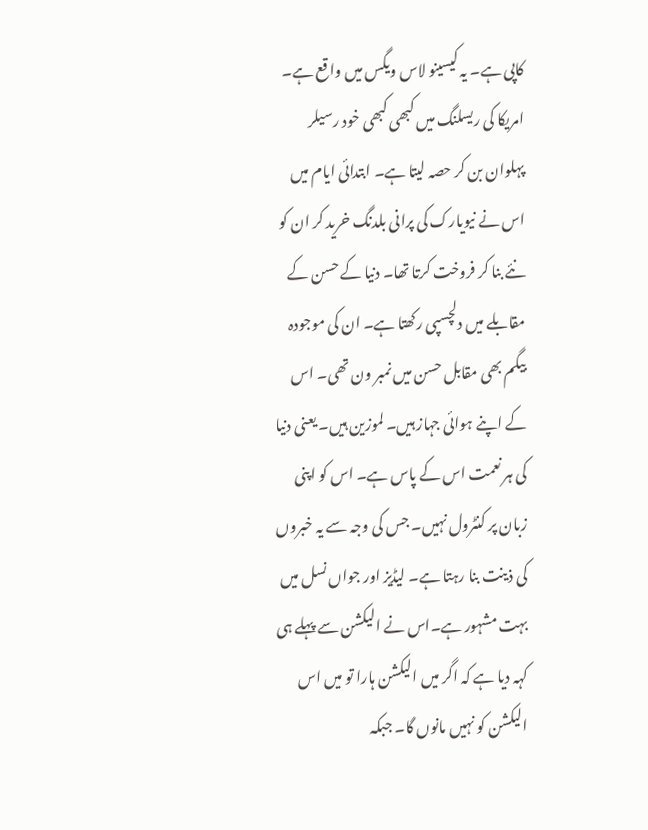کاپی ہے۔ یہ کیسینو لاس ویگس میں واقع ہے۔ امریکا کی ریسلنگ میں کبھی کبھی خود رسیلر پہلوان بن کر حصہ لیتا ہے۔ ابتدائی ایام میں اس نے نیویارک کی پرانی بلدنگ خرید کر ان کو نئے بنا کر فروخت کرتا تھا۔ دنیا کے حسن کے مقابلے میں دلچسپی رکھتا ہے۔ ان کی موجودہ بیگم بھی مقابل حسن میں نمبر ون تھی۔ اس کے اپنے ہوائی جہاز ہیں۔ لموزین ہیں۔ یعنی دنیا کی ہر نعمت اس کے پاس ہے۔ اس کو اپنی زبان پر کنٹرول نہیں۔ جس کی وجہ سے یہ خبروں کی ذینت بنا رہتا ہے۔ لیڈیز اور جواں نسل میں بہت مشہور ہے۔اس نے الیکشن سے پہلے ہی کہہ دیا ہے کہ اگر میں الیکشن ہارا تو میں اس الیکشن کو نہیں مانوں گا۔ جبکہ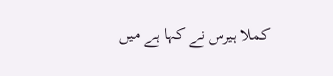کملا ہیرس نے کہا ہے میں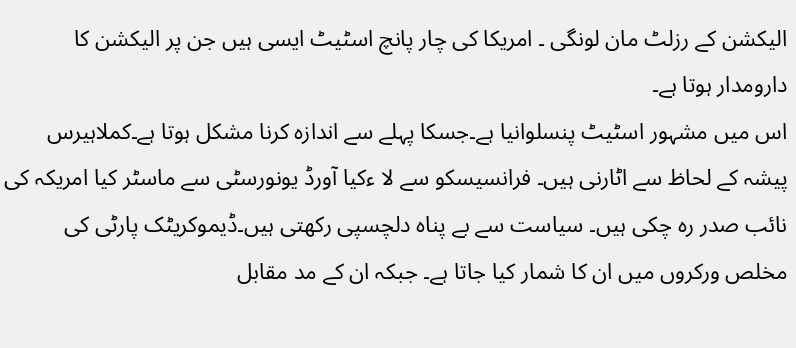الیکشن کے رزلٹ مان لونگی ۔ امریکا کی چار پانچ اسٹیٹ ایسی ہیں جن پر الیکشن کا دارومدار ہوتا ہے۔
اس میں مشہور اسٹیٹ پنسلوانیا ہے۔جسکا پہلے سے اندازہ کرنا مشکل ہوتا ہے۔کملاہیرس پیشہ کے لحاظ سے اٹارنی ہیں۔ فرانسیسکو سے لا ءکیا آورڈ یونورسٹی سے ماسٹر کیا امریکہ کی نائب صدر رہ چکی ہیں۔ سیاست سے بے پناہ دلچسپی رکھتی ہیں۔ڈیموکریٹک پارٹی کی مخلص ورکروں میں ان کا شمار کیا جاتا ہے۔ جبکہ ان کے مد مقابل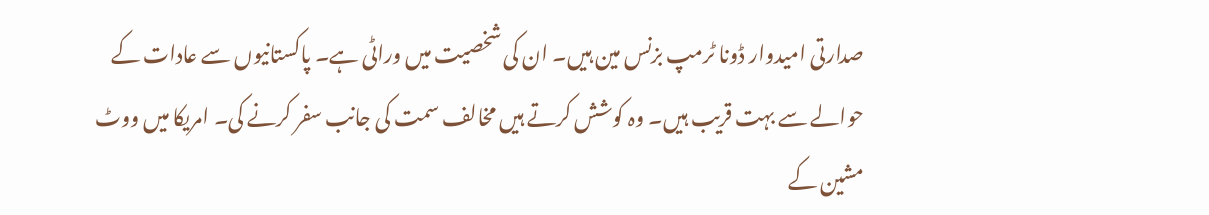صدارتی امیدوار ڈونا ٹرمپ بزنس مین ہیں۔ ان کی شخصیت میں وراٹی ہے۔ پاکستانیوں سے عادات کے حوالے سے بہت قریب ہیں۔ وہ کوشش کرتے ہیں مخالف سمت کی جانب سفر کرنے کی۔ امریکا میں ووٹ مشین کے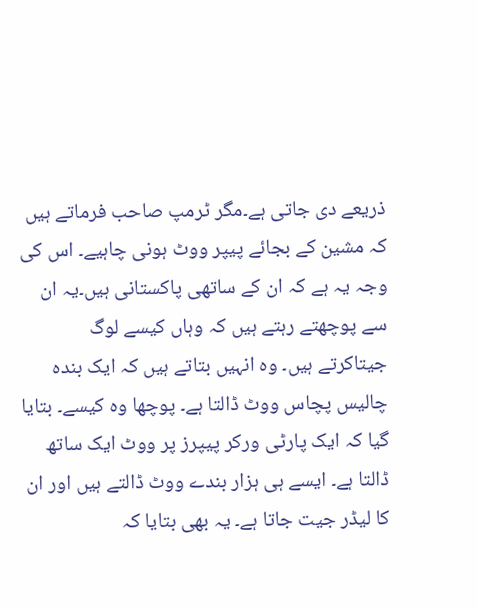ذریعے دی جاتی ہے۔مگر ٹرمپ صاحب فرماتے ہیں کہ مشین کے بجائے پیپر ووٹ ہونی چاہیے۔ اس کی وجہ یہ ہے کہ ان کے ساتھی پاکستانی ہیں۔یہ ان سے پوچھتے رہتے ہیں کہ وہاں کیسے لوگ جیتاکرتے ہیں۔ وہ انہیں بتاتے ہیں کہ ایک بندہ چالیس پچاس ووٹ ڈالتا ہے۔ پوچھا وہ کیسے۔ بتایا گیا کہ ایک پارٹی ورکر پیپرز پر ووٹ ایک ساتھ ڈالتا ہے۔ ایسے ہی ہزار بندے ووٹ ڈالتے ہیں اور ان کا لیڈر جیت جاتا ہے۔ یہ بھی بتایا کہ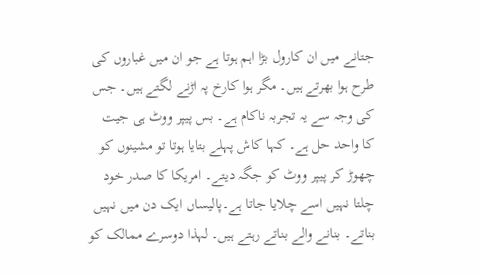جتانے میں ان کارول بڑا اہم ہوتا ہے جو ان میں غباروں کی طرح ہوا بھرتے ہیں۔ مگر ہوا کارخ پہ اڑنے لگتے ہیں۔ جس کی وجہ سے یہ تجربہ ناکام ہے۔ بس پیپر ووٹ ہی جیت کا واحد حل ہے۔ کہا کاش پہلے بتایا ہوتا تو مشینوں کو چھوڑ کر پیپر ووٹ کو جگہ دیتے۔ امریکا کا صدر خود چلتا نہیں اسے چلایا جاتا ہے۔پالیساں ایک دن میں نہیں بناتے۔ بنانے والے بناتے رہتے ہیں۔ لہذا دوسرے ممالک کو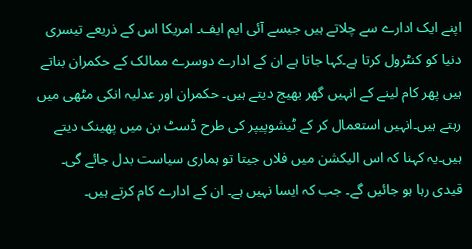اپنے ایک ادارے سے چلاتے ہیں جیسے آئی ایم ایف۔ امریکا اس کے ذریعے تیسری دنیا کو کنٹرول کرتا ہے۔کہا جاتا ہے ان کے ادارے دوسرے ممالک کے حکمران بناتے ہیں پھر کام لینے کے انہیں گھر بھیج دیتے ہیں۔ حکمران اور عدلیہ انکی مٹھی میں رہتے ہیں۔انہیں استعمال کر کے ٹیشوپیپر کی طرح ڈسٹ بن میں پھینک دیتے ہیں۔یہ کہنا کہ اس الیکشن میں فلاں جیتا تو ہماری سیاست بدل جائے گی۔ قیدی رہا ہو جائیں گے۔ جب کہ ایسا نہیں ہے۔ ان کے ادارے کام کرتے ہیں۔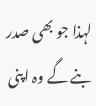لہذا جو بھی صدر بنے گے وہ اپنی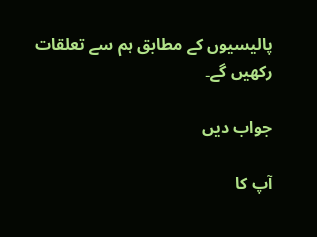پالیسیوں کے مطابق ہم سے تعلقات رکھیں گے۔

جواب دیں

آپ کا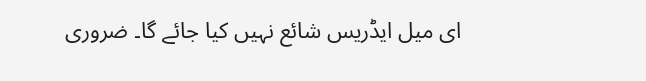ای میل ایڈریس شائع نہیں کیا جائے گا۔ ضروری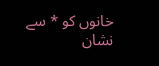خانوں کو * سے نشان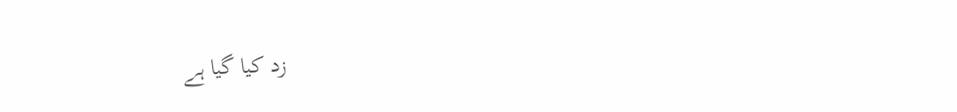زد کیا گیا ہے